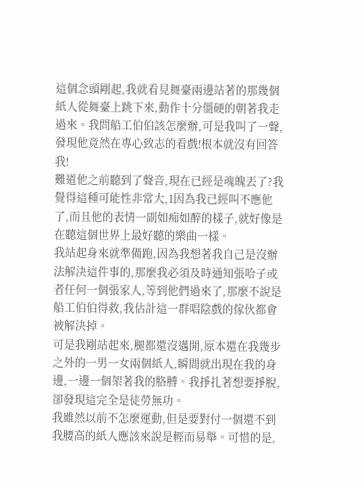這個念頭剛起,我就看見舞臺兩邊站著的那幾個紙人從舞臺上跳下來,動作十分僵硬的朝著我走過來。我問船工伯伯該怎麼辦,可是我叫了一聲,發現他竟然在專心致志的看戲!根本就沒有回答我!
難道他之前聽到了聲音,現在已經是魂魄丟了?我覺得這種可能性非常大,1因為我已經叫不應他了,而且他的表情一副如痴如醉的樣子,就好像是在聽這個世界上最好聽的樂曲一樣。
我站起身來就準備跑,因為我想著我自己是沒辦法解決這件事的,那麼我必須及時通知張哈子或者任何一個張家人,等到他們過來了,那麼不說是船工伯伯得救,我估計這一群唱陰戲的傢伙都會被解決掉。
可是我剛站起來,腿都還沒邁開,原本還在我幾步之外的一男一女兩個紙人,瞬間就出現在我的身邊,一邊一個架著我的胳膊。我掙扎著想要掙脫,卻發現這完全是徒勞無功。
我雖然以前不怎麼運動,但是要對付一個還不到我腰高的紙人應該來說是輕而易舉。可惜的是,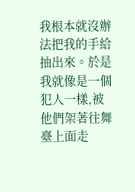我根本就沒辦法把我的手給抽出來。於是我就像是一個犯人一樣,被他們架著往舞臺上面走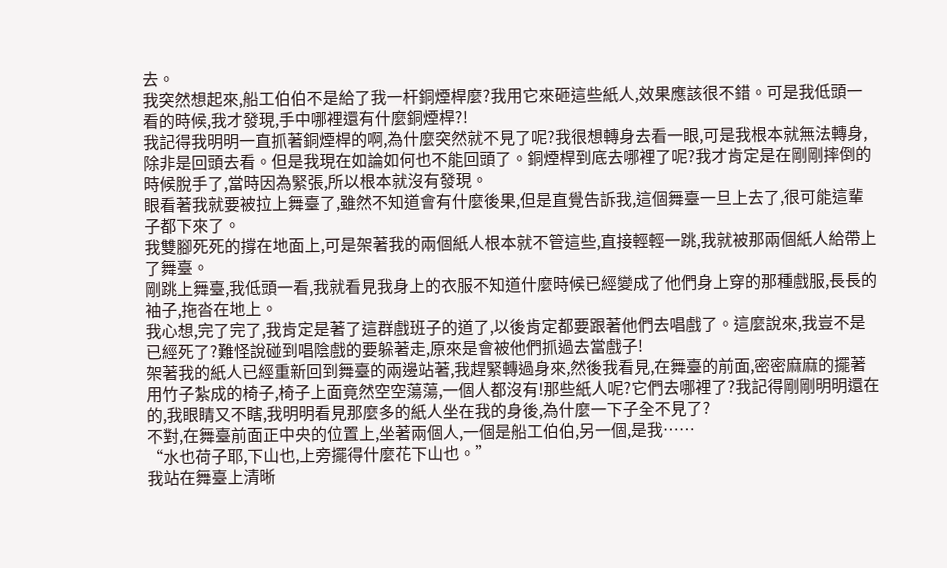去。
我突然想起來,船工伯伯不是給了我一杆銅煙桿麼?我用它來砸這些紙人,效果應該很不錯。可是我低頭一看的時候,我才發現,手中哪裡還有什麼銅煙桿?!
我記得我明明一直抓著銅煙桿的啊,為什麼突然就不見了呢?我很想轉身去看一眼,可是我根本就無法轉身,除非是回頭去看。但是我現在如論如何也不能回頭了。銅煙桿到底去哪裡了呢?我才肯定是在剛剛摔倒的時候脫手了,當時因為緊張,所以根本就沒有發現。
眼看著我就要被拉上舞臺了,雖然不知道會有什麼後果,但是直覺告訴我,這個舞臺一旦上去了,很可能這輩子都下來了。
我雙腳死死的撐在地面上,可是架著我的兩個紙人根本就不管這些,直接輕輕一跳,我就被那兩個紙人給帶上了舞臺。
剛跳上舞臺,我低頭一看,我就看見我身上的衣服不知道什麼時候已經變成了他們身上穿的那種戲服,長長的袖子,拖沓在地上。
我心想,完了完了,我肯定是著了這群戲班子的道了,以後肯定都要跟著他們去唱戲了。這麼說來,我豈不是已經死了?難怪說碰到唱陰戲的要躲著走,原來是會被他們抓過去當戲子!
架著我的紙人已經重新回到舞臺的兩邊站著,我趕緊轉過身來,然後我看見,在舞臺的前面,密密麻麻的擺著用竹子紮成的椅子,椅子上面竟然空空蕩蕩,一個人都沒有!那些紙人呢?它們去哪裡了?我記得剛剛明明還在的,我眼睛又不瞎,我明明看見那麼多的紙人坐在我的身後,為什麼一下子全不見了?
不對,在舞臺前面正中央的位置上,坐著兩個人,一個是船工伯伯,另一個,是我……
“水也荷子耶,下山也,上旁擺得什麼花下山也。”
我站在舞臺上清晰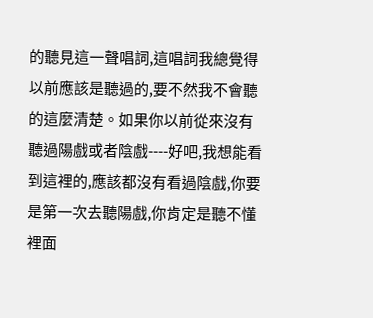的聽見這一聲唱詞,這唱詞我總覺得以前應該是聽過的,要不然我不會聽的這麼清楚。如果你以前從來沒有聽過陽戲或者陰戲----好吧,我想能看到這裡的,應該都沒有看過陰戲,你要是第一次去聽陽戲,你肯定是聽不懂裡面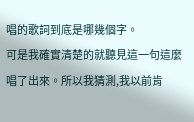唱的歌詞到底是哪幾個字。
可是我確實清楚的就聽見這一句這麼唱了出來。所以我猜測,我以前肯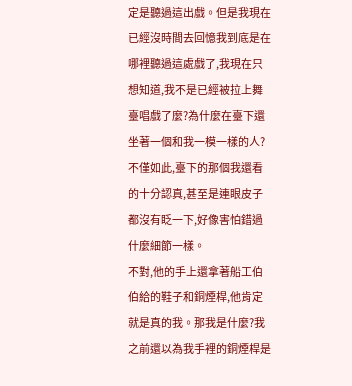定是聽過這出戲。但是我現在已經沒時間去回憶我到底是在哪裡聽過這處戲了,我現在只想知道,我不是已經被拉上舞臺唱戲了麼?為什麼在臺下還坐著一個和我一模一樣的人?
不僅如此,臺下的那個我還看的十分認真,甚至是連眼皮子都沒有眨一下,好像害怕錯過什麼細節一樣。
不對,他的手上還拿著船工伯伯給的鞋子和銅煙桿,他肯定就是真的我。那我是什麼?我之前還以為我手裡的銅煙桿是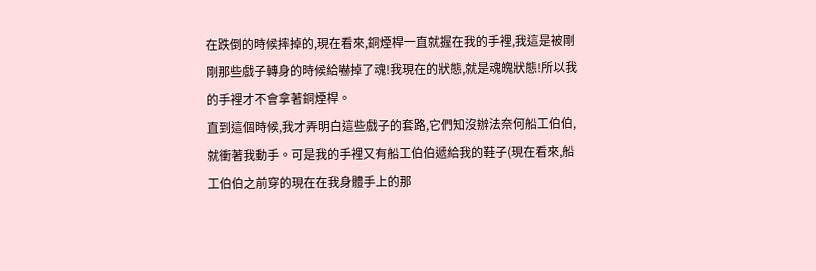在跌倒的時候摔掉的,現在看來,銅煙桿一直就握在我的手裡,我這是被剛剛那些戲子轉身的時候給嚇掉了魂!我現在的狀態,就是魂魄狀態!所以我的手裡才不會拿著銅煙桿。
直到這個時候,我才弄明白這些戲子的套路,它們知沒辦法奈何船工伯伯,就衝著我動手。可是我的手裡又有船工伯伯遞給我的鞋子(現在看來,船工伯伯之前穿的現在在我身體手上的那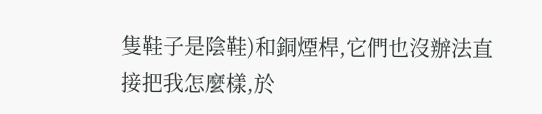隻鞋子是陰鞋)和銅煙桿,它們也沒辦法直接把我怎麼樣,於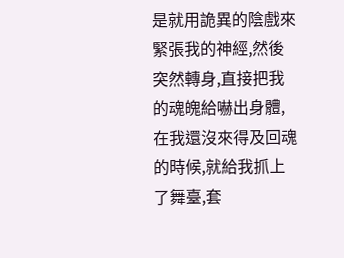是就用詭異的陰戲來緊張我的神經,然後突然轉身,直接把我的魂魄給嚇出身體,在我還沒來得及回魂的時候,就給我抓上了舞臺,套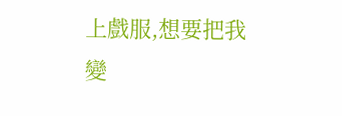上戲服,想要把我變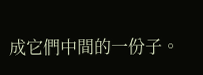成它們中間的一份子。